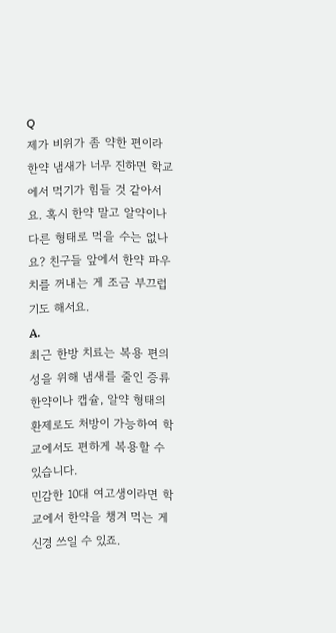Q
제가 비위가 좀 약한 편이라 한약 냄새가 너무 진하면 학교에서 먹기가 힘들 것 같아서요. 혹시 한약 말고 알약이나 다른 형태로 먹을 수는 없나요? 친구들 앞에서 한약 파우치를 꺼내는 게 조금 부끄럽기도 해서요.
A.
최근 한방 치료는 복용 편의성을 위해 냄새를 줄인 증류 한약이나 캡슐, 알약 형태의 환제로도 처방이 가능하여 학교에서도 편하게 복용할 수 있습니다.
민감한 10대 여고생이라면 학교에서 한약을 챙겨 먹는 게 신경 쓰일 수 있죠.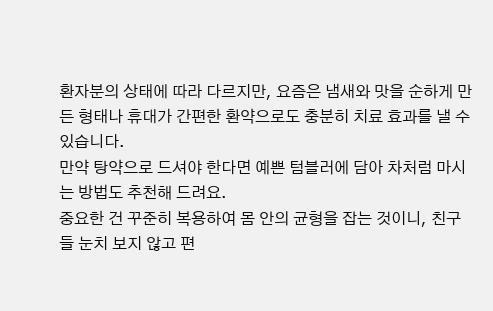환자분의 상태에 따라 다르지만, 요즘은 냄새와 맛을 순하게 만든 형태나 휴대가 간편한 환약으로도 충분히 치료 효과를 낼 수 있습니다.
만약 탕약으로 드셔야 한다면 예쁜 텀블러에 담아 차처럼 마시는 방법도 추천해 드려요.
중요한 건 꾸준히 복용하여 몸 안의 균형을 잡는 것이니, 친구들 눈치 보지 않고 편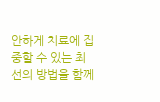안하게 치료에 집중할 수 있는 최선의 방법을 함께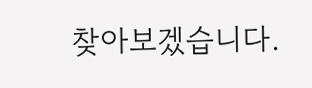찾아보겠습니다.